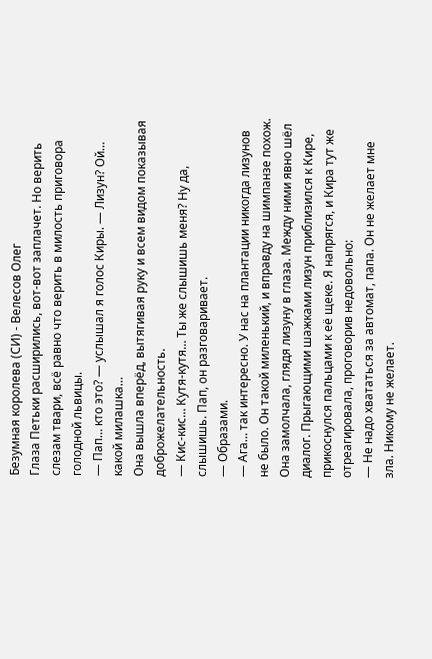Безумная королева (СИ) - Велесов Олег
Глаза Петьки расширились, вот-вот заплачет. Но верить слезам твари, всё равно что верить в милость приговора голодной львицы.
— Пап… кто это? — услышал я голос Киры. — Лизун? Ой… какой милашка…
Она вышла вперёд, вытягивая руку и всем видом показывая доброжелательность.
— Кис-кис… Кутя-кутя… Ты же слышишь меня? Ну да, слышишь. Пап, он разговаривает.
— Образами.
— Ага… так интересно. У нас на плантации никогда лизунов не было. Он такой миленький, и вправду на шимпанзе похож.
Она замолчала, глядя лизуну в глаза. Между ними явно шёл диалог. Прыгающими шажками лизун приблизился к Кире, прикоснулся пальцами к её щеке. Я напрягся, и Кира тут же отреагировала, проговорив недовольно:
— Не надо хвататься за автомат, папа. Он не желает мне зла. Никому не желает.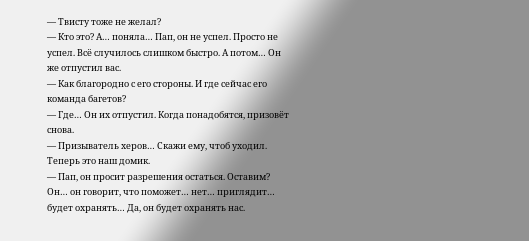— Твисту тоже не желал?
— Кто это? А… поняла… Пап, он не успел. Просто не успел. Всё случилось слишком быстро. А потом… Он же отпустил вас.
— Как благородно с его стороны. И где сейчас его команда багетов?
— Где… Он их отпустил. Когда понадобятся, призовёт снова.
— Призыватель херов… Скажи ему, чтоб уходил. Теперь это наш домик.
— Пап, он просит разрешения остаться. Оставим? Он… он говорит, что поможет… нет… приглядит… будет охранять… Да, он будет охранять нас.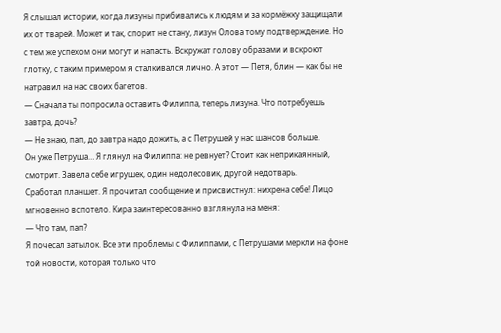Я слышал истории, когда лизуны прибивались к людям и за кормёжку защищали их от тварей. Может и так, спорит не стану, лизун Олова тому подтверждение. Но с тем же успехом они могут и напасть. Вскружат голову образами и вскроют глотку, с таким примером я сталкивался лично. А этот — Петя, блин — как бы не натравил на нас своих багетов.
— Сначала ты попросила оставить Филиппа, теперь лизуна. Что потребуешь завтра, дочь?
— Не знаю, пап, до завтра надо дожить, а с Петрушей у нас шансов больше.
Он уже Петруша… Я глянул на Филиппа: не ревнует? Стоит как неприкаянный, смотрит. Завела себе игрушек, один недолесовик, другой недотварь.
Сработал планшет. Я прочитал сообщение и присвистнул: нихрена себе! Лицо мгновенно вспотело. Кира заинтересованно взглянула на меня:
— Что там, пап?
Я почесал затылок. Все эти проблемы с Филиппами, с Петрушами меркли на фоне той новости, которая только что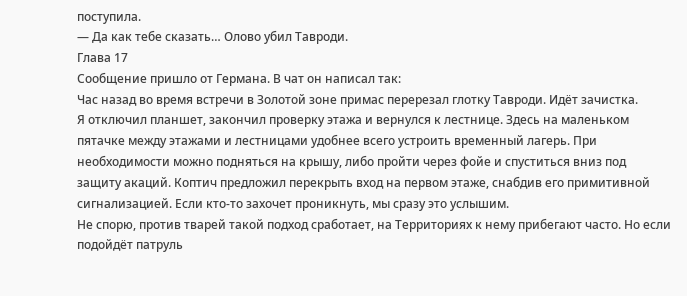поступила.
— Да как тебе сказать… Олово убил Тавроди.
Глава 17
Сообщение пришло от Германа. В чат он написал так:
Час назад во время встречи в Золотой зоне примас перерезал глотку Тавроди. Идёт зачистка.
Я отключил планшет, закончил проверку этажа и вернулся к лестнице. Здесь на маленьком пятачке между этажами и лестницами удобнее всего устроить временный лагерь. При необходимости можно подняться на крышу, либо пройти через фойе и спуститься вниз под защиту акаций. Коптич предложил перекрыть вход на первом этаже, снабдив его примитивной сигнализацией. Если кто-то захочет проникнуть, мы сразу это услышим.
Не спорю, против тварей такой подход сработает, на Территориях к нему прибегают часто. Но если подойдёт патруль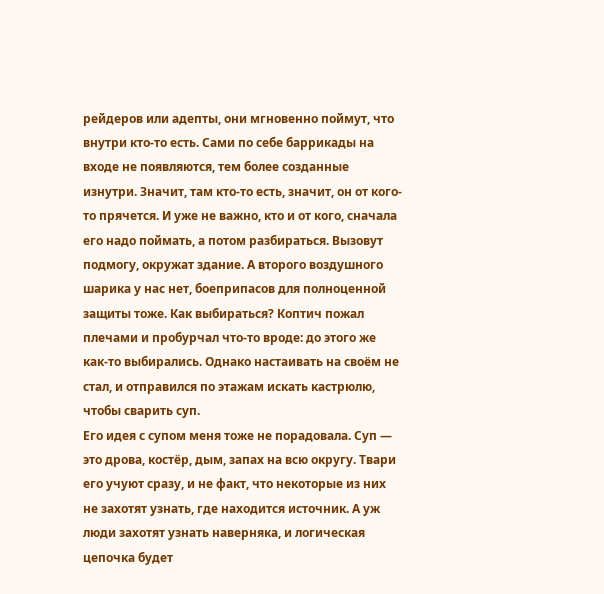рейдеров или адепты, они мгновенно поймут, что внутри кто-то есть. Сами по себе баррикады на входе не появляются, тем более созданные изнутри. Значит, там кто-то есть, значит, он от кого-то прячется. И уже не важно, кто и от кого, сначала его надо поймать, а потом разбираться. Вызовут подмогу, окружат здание. А второго воздушного шарика у нас нет, боеприпасов для полноценной защиты тоже. Как выбираться? Коптич пожал плечами и пробурчал что-то вроде: до этого же как-то выбирались. Однако настаивать на своём не стал, и отправился по этажам искать кастрюлю, чтобы сварить суп.
Его идея с супом меня тоже не порадовала. Суп — это дрова, костёр, дым, запах на всю округу. Твари его учуют сразу, и не факт, что некоторые из них не захотят узнать, где находится источник. А уж люди захотят узнать наверняка, и логическая цепочка будет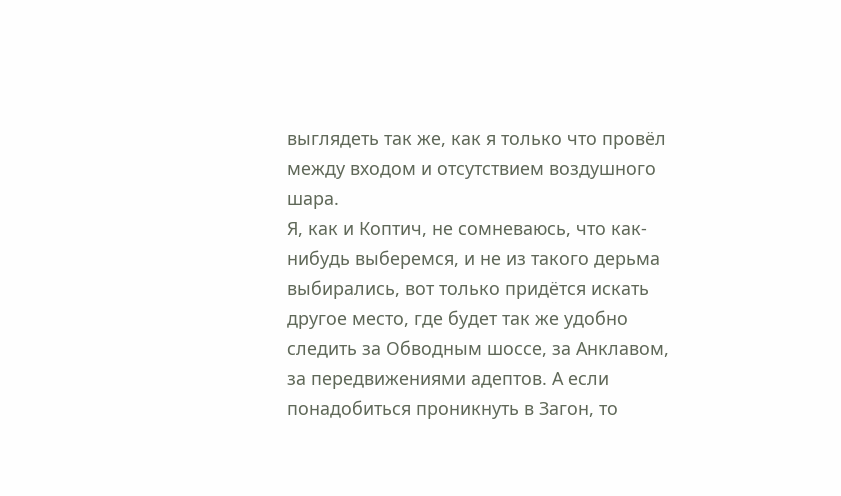выглядеть так же, как я только что провёл между входом и отсутствием воздушного шара.
Я, как и Коптич, не сомневаюсь, что как-нибудь выберемся, и не из такого дерьма выбирались, вот только придётся искать другое место, где будет так же удобно следить за Обводным шоссе, за Анклавом, за передвижениями адептов. А если понадобиться проникнуть в Загон, то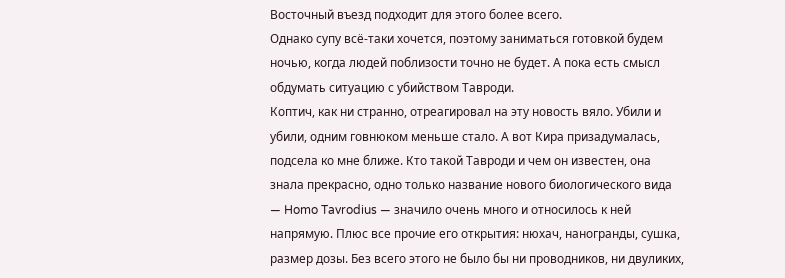Восточный въезд подходит для этого более всего.
Однако супу всё-таки хочется, поэтому заниматься готовкой будем ночью, когда людей поблизости точно не будет. А пока есть смысл обдумать ситуацию с убийством Тавроди.
Коптич, как ни странно, отреагировал на эту новость вяло. Убили и убили, одним говнюком меньше стало. А вот Кира призадумалась, подсела ко мне ближе. Кто такой Тавроди и чем он известен, она знала прекрасно, одно только название нового биологического вида — Homo Tavrodius — значило очень много и относилось к ней напрямую. Плюс все прочие его открытия: нюхач, наногранды, сушка, размер дозы. Без всего этого не было бы ни проводников, ни двуликих,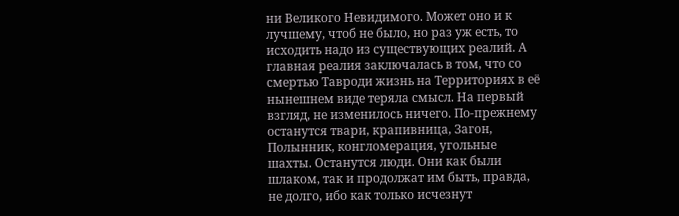ни Великого Невидимого. Может оно и к лучшему, чтоб не было, но раз уж есть, то исходить надо из существующих реалий. А главная реалия заключалась в том, что со смертью Тавроди жизнь на Территориях в её нынешнем виде теряла смысл. На первый взгляд, не изменилось ничего. По-прежнему останутся твари, крапивница, Загон, Полынник, конгломерация, угольные шахты. Останутся люди. Они как были шлаком, так и продолжат им быть, правда, не долго, ибо как только исчезнут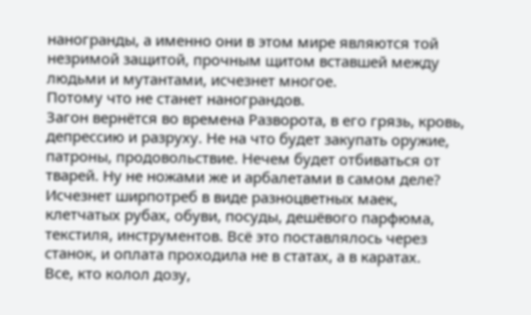наногранды, а именно они в этом мире являются той незримой защитой, прочным щитом вставшей между людьми и мутантами, исчезнет многое.
Потому что не станет нанограндов.
Загон вернётся во времена Разворота, в его грязь, кровь, депрессию и разруху. Не на что будет закупать оружие, патроны, продовольствие. Нечем будет отбиваться от тварей. Ну не ножами же и арбалетами в самом деле? Исчезнет ширпотреб в виде разноцветных маек, клетчатых рубах, обуви, посуды, дешёвого парфюма, текстиля, инструментов. Всё это поставлялось через станок, и оплата проходила не в статах, а в каратах.
Все, кто колол дозу,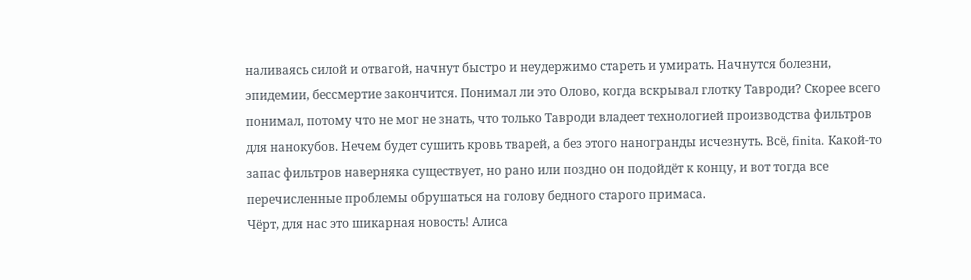наливаясь силой и отвагой, начнут быстро и неудержимо стареть и умирать. Начнутся болезни, эпидемии, бессмертие закончится. Понимал ли это Олово, когда вскрывал глотку Тавроди? Скорее всего понимал, потому что не мог не знать, что только Тавроди владеет технологией производства фильтров для нанокубов. Нечем будет сушить кровь тварей, а без этого наногранды исчезнуть. Всё, finita. Какой-то запас фильтров наверняка существует, но рано или поздно он подойдёт к концу, и вот тогда все перечисленные проблемы обрушаться на голову бедного старого примаса.
Чёрт, для нас это шикарная новость! Алиса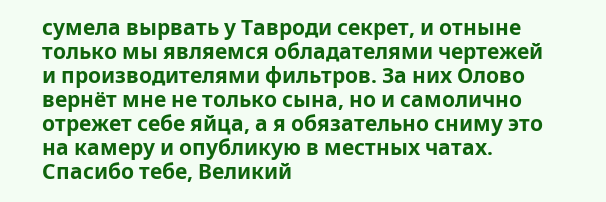сумела вырвать у Тавроди секрет, и отныне только мы являемся обладателями чертежей и производителями фильтров. За них Олово вернёт мне не только сына, но и самолично отрежет себе яйца, а я обязательно сниму это на камеру и опубликую в местных чатах.
Спасибо тебе, Великий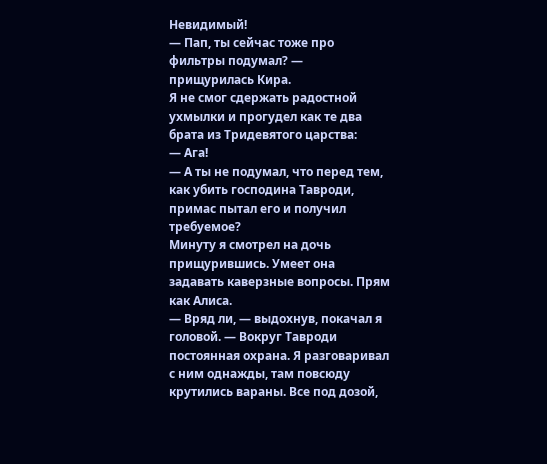Невидимый!
— Пап, ты сейчас тоже про фильтры подумал? — прищурилась Кира.
Я не смог сдержать радостной ухмылки и прогудел как те два брата из Тридевятого царства:
— Ага!
— А ты не подумал, что перед тем, как убить господина Тавроди, примас пытал его и получил требуемое?
Минуту я смотрел на дочь прищурившись. Умеет она задавать каверзные вопросы. Прям как Алиса.
— Вряд ли, — выдохнув, покачал я головой. — Вокруг Тавроди постоянная охрана. Я разговаривал с ним однажды, там повсюду крутились вараны. Все под дозой,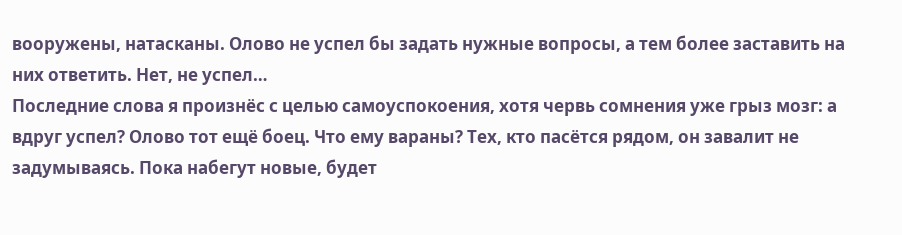вооружены, натасканы. Олово не успел бы задать нужные вопросы, а тем более заставить на них ответить. Нет, не успел…
Последние слова я произнёс с целью самоуспокоения, хотя червь сомнения уже грыз мозг: а вдруг успел? Олово тот ещё боец. Что ему вараны? Тех, кто пасётся рядом, он завалит не задумываясь. Пока набегут новые, будет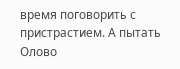время поговорить с пристрастием. А пытать Олово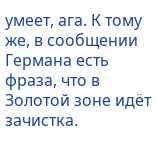умеет, ага. К тому же, в сообщении Германа есть фраза, что в Золотой зоне идёт зачистка.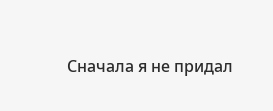Сначала я не придал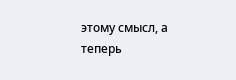этому смысл, а теперь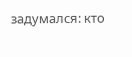задумался: кто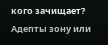кого зачищает? Адепты зону или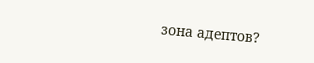зона адептов?